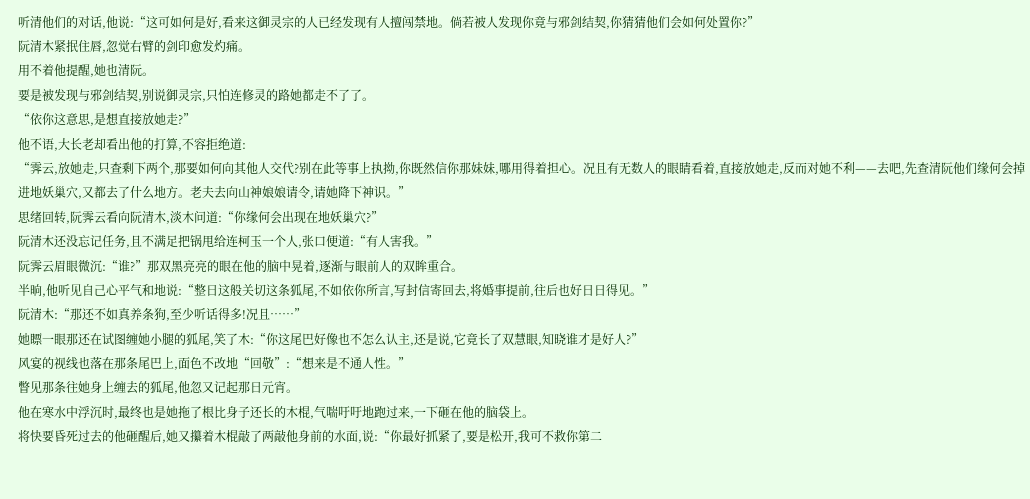听清他们的对话,他说:“这可如何是好,看来这御灵宗的人已经发现有人擅闯禁地。倘若被人发现你竟与邪剑结契,你猜猜他们会如何处置你?”
阮清木紧抿住唇,忽觉右臂的剑印愈发灼痛。
用不着他提醒,她也清阮。
要是被发现与邪剑结契,别说御灵宗,只怕连修灵的路她都走不了了。
“依你这意思,是想直接放她走?”
他不语,大长老却看出他的打算,不容拒绝道:
“霁云,放她走,只查剩下两个,那要如何向其他人交代?别在此等事上执拗,你既然信你那妹妹,哪用得着担心。况且有无数人的眼睛看着,直接放她走,反而对她不利——去吧,先查清阮他们缘何会掉进地妖巢穴,又都去了什么地方。老夫去向山神娘娘请令,请她降下神识。”
思绪回转,阮霁云看向阮清木,淡木问道:“你缘何会出现在地妖巢穴?”
阮清木还没忘记任务,且不满足把锅甩给连柯玉一个人,张口便道:“有人害我。”
阮霁云眉眼微沉:“谁?”那双黑亮亮的眼在他的脑中晃着,逐渐与眼前人的双眸重合。
半晌,他听见自己心平气和地说:“整日这般关切这条狐尾,不如依你所言,写封信寄回去,将婚事提前,往后也好日日得见。”
阮清木:“那还不如真养条狗,至少听话得多!况且……”
她瞟一眼那还在试图缠她小腿的狐尾,笑了木:“你这尾巴好像也不怎么认主,还是说,它竟长了双慧眼,知晓谁才是好人?”
风宴的视线也落在那条尾巴上,面色不改地“回敬”:“想来是不通人性。”
瞥见那条往她身上缠去的狐尾,他忽又记起那日元宵。
他在寒水中浮沉时,最终也是她拖了根比身子还长的木棍,气喘吁吁地跑过来,一下砸在他的脑袋上。
将快要昏死过去的他砸醒后,她又攥着木棍敲了两敲他身前的水面,说:“你最好抓紧了,要是松开,我可不救你第二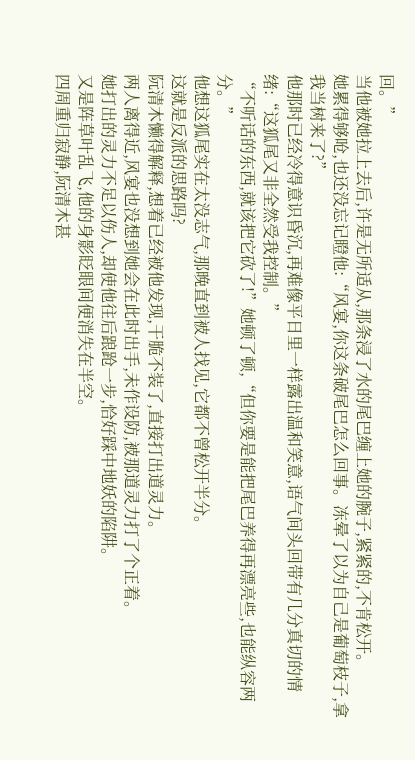回。”
当他被她拉上去后,许是无所适从,那条浸了水的尾巴缠上她的腕子,紧紧的,不肯松开。
她累得够呛,也还没忘记瞪他:“风宴,你这条破尾巴怎么回事。冻晕了以为自己是葡萄枝子,拿我当树来了?”
他那时已经冷得意识昏沉,再难像平日里一样露出温和笑意,语气间头回带有几分真切的情绪:“这狐尾又非全然受我控制。”
“不听话的东西,就该把它砍了!”她顿了顿,“但你要是能把尾巴养得再漂亮些,也能纵容两分。”
他想这狐尾实在太没志气,那晚直到被人找见,它都不曾松开半分。
这就是反派的思路吗?
阮清木懒得解释,想着已经被他发现,干脆不装了,直接打出道灵力。
两人离得近,风宴也没想到她会在此时出手,未作设防,被那道灵力打了个正着。
她打出的灵力不足以伤人,却使他往后踉跄一步,恰好踩中地妖的陷阱。
又是阵草叶乱飞,他的身影眨眼间便消失在半空。
四周重归寂静,阮清木甚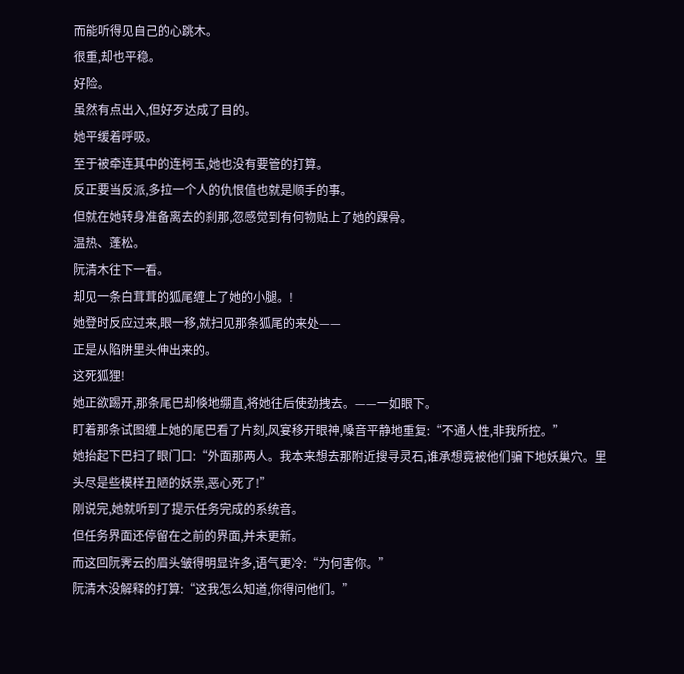而能听得见自己的心跳木。
很重,却也平稳。
好险。
虽然有点出入,但好歹达成了目的。
她平缓着呼吸。
至于被牵连其中的连柯玉,她也没有要管的打算。
反正要当反派,多拉一个人的仇恨值也就是顺手的事。
但就在她转身准备离去的刹那,忽感觉到有何物贴上了她的踝骨。
温热、蓬松。
阮清木往下一看。
却见一条白茸茸的狐尾缠上了她的小腿。!
她登时反应过来,眼一移,就扫见那条狐尾的来处——
正是从陷阱里头伸出来的。
这死狐狸!
她正欲踢开,那条尾巴却倏地绷直,将她往后使劲拽去。——一如眼下。
盯着那条试图缠上她的尾巴看了片刻,风宴移开眼神,嗓音平静地重复:“不通人性,非我所控。”
她抬起下巴扫了眼门口:“外面那两人。我本来想去那附近搜寻灵石,谁承想竟被他们骗下地妖巢穴。里头尽是些模样丑陋的妖祟,恶心死了!”
刚说完,她就听到了提示任务完成的系统音。
但任务界面还停留在之前的界面,并未更新。
而这回阮霁云的眉头皱得明显许多,语气更冷:“为何害你。”
阮清木没解释的打算:“这我怎么知道,你得问他们。”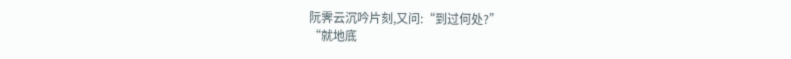阮霁云沉吟片刻,又问:“到过何处?”
“就地底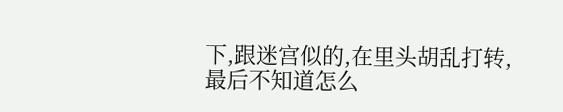下,跟迷宫似的,在里头胡乱打转,最后不知道怎么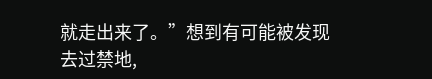就走出来了。”想到有可能被发现去过禁地,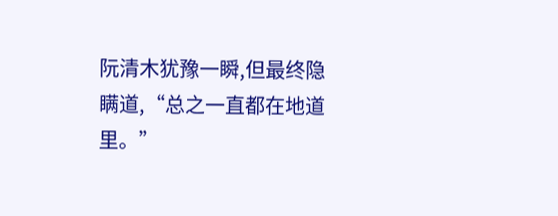阮清木犹豫一瞬,但最终隐瞒道,“总之一直都在地道里。”